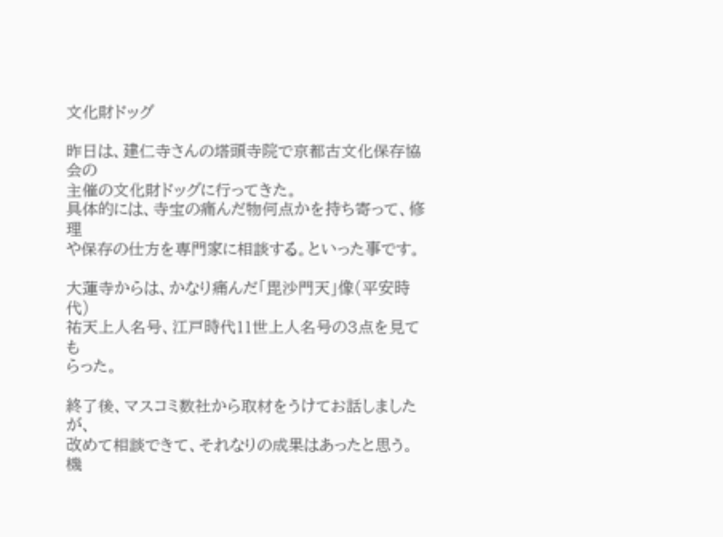文化財ドッグ

昨日は、建仁寺さんの塔頭寺院で京都古文化保存協会の
主催の文化財ドッグに行ってきた。
具体的には、寺宝の痛んだ物何点かを持ち寄って、修理
や保存の仕方を専門家に相談する。といった事です。

大蓮寺からは、かなり痛んだ「毘沙門天」像(平安時代)
祐天上人名号、江戸時代11世上人名号の3点を見ても
らった。

終了後、マスコミ数社から取材をうけてお話しましたが、
改めて相談できて、それなりの成果はあったと思う。
機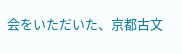会をいただいた、京都古文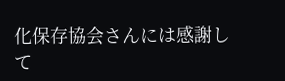化保存協会さんには感謝し
て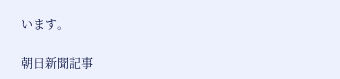います。

朝日新聞記事